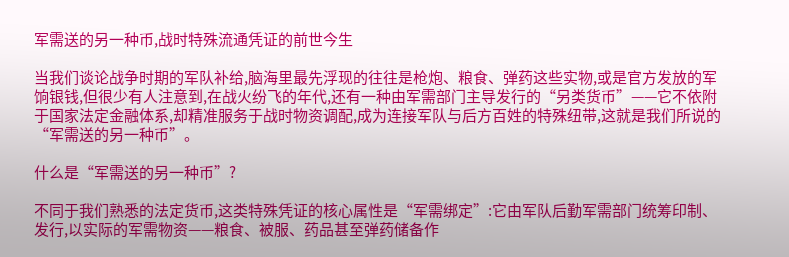军需送的另一种币,战时特殊流通凭证的前世今生

当我们谈论战争时期的军队补给,脑海里最先浮现的往往是枪炮、粮食、弹药这些实物,或是官方发放的军饷银钱,但很少有人注意到,在战火纷飞的年代,还有一种由军需部门主导发行的“另类货币”——它不依附于国家法定金融体系,却精准服务于战时物资调配,成为连接军队与后方百姓的特殊纽带,这就是我们所说的“军需送的另一种币”。

什么是“军需送的另一种币”?

不同于我们熟悉的法定货币,这类特殊凭证的核心属性是“军需绑定”:它由军队后勤军需部门统筹印制、发行,以实际的军需物资——粮食、被服、药品甚至弹药储备作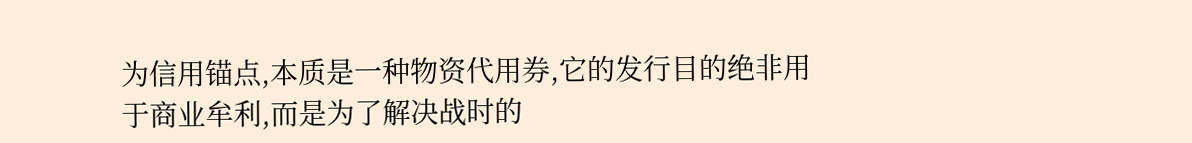为信用锚点,本质是一种物资代用券,它的发行目的绝非用于商业牟利,而是为了解决战时的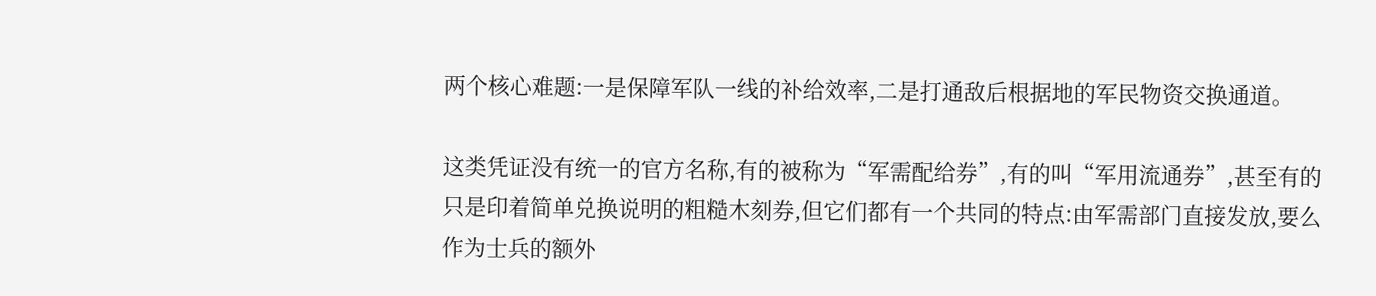两个核心难题:一是保障军队一线的补给效率,二是打通敌后根据地的军民物资交换通道。

这类凭证没有统一的官方名称,有的被称为“军需配给券”,有的叫“军用流通券”,甚至有的只是印着简单兑换说明的粗糙木刻券,但它们都有一个共同的特点:由军需部门直接发放,要么作为士兵的额外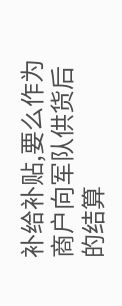补给补贴,要么作为商户向军队供货后的结算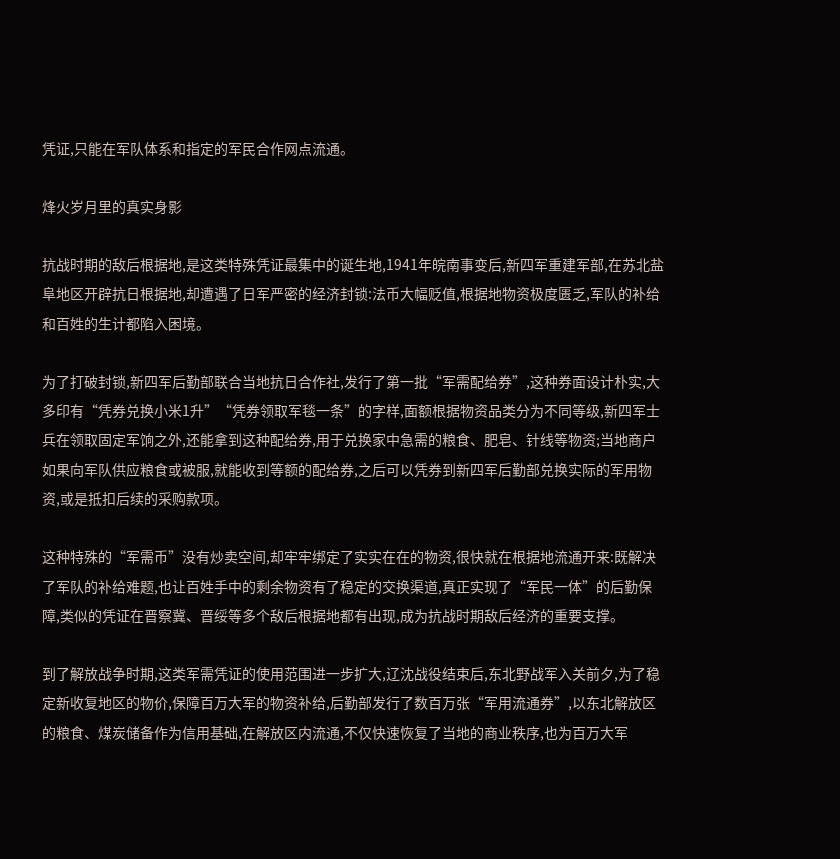凭证,只能在军队体系和指定的军民合作网点流通。

烽火岁月里的真实身影

抗战时期的敌后根据地,是这类特殊凭证最集中的诞生地,1941年皖南事变后,新四军重建军部,在苏北盐阜地区开辟抗日根据地,却遭遇了日军严密的经济封锁:法币大幅贬值,根据地物资极度匮乏,军队的补给和百姓的生计都陷入困境。

为了打破封锁,新四军后勤部联合当地抗日合作社,发行了第一批“军需配给券”,这种券面设计朴实,大多印有“凭券兑换小米1升”“凭券领取军毯一条”的字样,面额根据物资品类分为不同等级,新四军士兵在领取固定军饷之外,还能拿到这种配给券,用于兑换家中急需的粮食、肥皂、针线等物资;当地商户如果向军队供应粮食或被服,就能收到等额的配给券,之后可以凭券到新四军后勤部兑换实际的军用物资,或是抵扣后续的采购款项。

这种特殊的“军需币”没有炒卖空间,却牢牢绑定了实实在在的物资,很快就在根据地流通开来:既解决了军队的补给难题,也让百姓手中的剩余物资有了稳定的交换渠道,真正实现了“军民一体”的后勤保障,类似的凭证在晋察冀、晋绥等多个敌后根据地都有出现,成为抗战时期敌后经济的重要支撑。

到了解放战争时期,这类军需凭证的使用范围进一步扩大,辽沈战役结束后,东北野战军入关前夕,为了稳定新收复地区的物价,保障百万大军的物资补给,后勤部发行了数百万张“军用流通券”,以东北解放区的粮食、煤炭储备作为信用基础,在解放区内流通,不仅快速恢复了当地的商业秩序,也为百万大军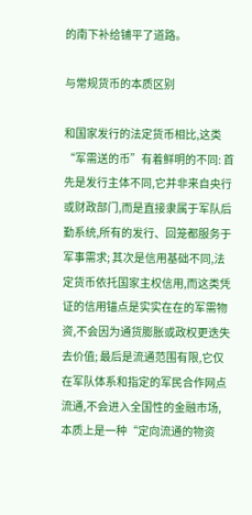的南下补给铺平了道路。

与常规货币的本质区别

和国家发行的法定货币相比,这类“军需送的币”有着鲜明的不同: 首先是发行主体不同,它并非来自央行或财政部门,而是直接隶属于军队后勤系统,所有的发行、回笼都服务于军事需求; 其次是信用基础不同,法定货币依托国家主权信用,而这类凭证的信用锚点是实实在在的军需物资,不会因为通货膨胀或政权更迭失去价值; 最后是流通范围有限,它仅在军队体系和指定的军民合作网点流通,不会进入全国性的金融市场,本质上是一种“定向流通的物资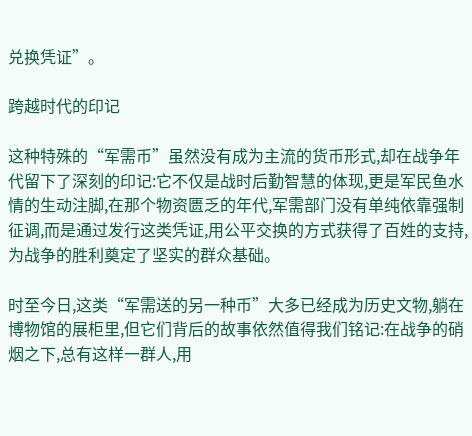兑换凭证”。

跨越时代的印记

这种特殊的“军需币”虽然没有成为主流的货币形式,却在战争年代留下了深刻的印记:它不仅是战时后勤智慧的体现,更是军民鱼水情的生动注脚,在那个物资匮乏的年代,军需部门没有单纯依靠强制征调,而是通过发行这类凭证,用公平交换的方式获得了百姓的支持,为战争的胜利奠定了坚实的群众基础。

时至今日,这类“军需送的另一种币”大多已经成为历史文物,躺在博物馆的展柜里,但它们背后的故事依然值得我们铭记:在战争的硝烟之下,总有这样一群人,用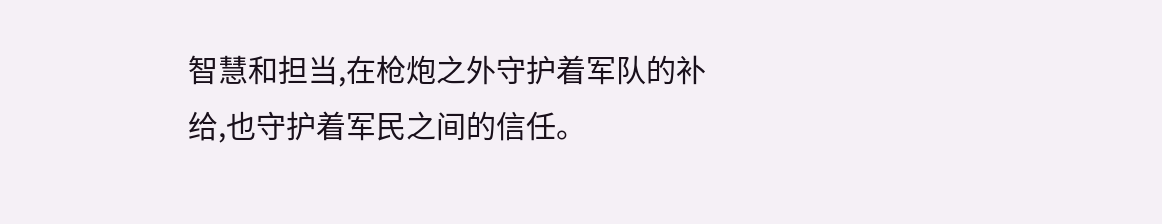智慧和担当,在枪炮之外守护着军队的补给,也守护着军民之间的信任。